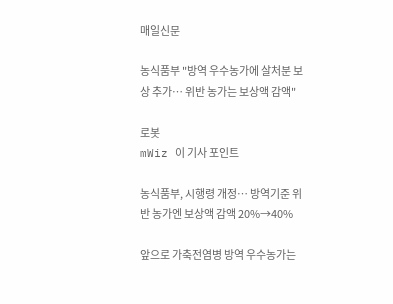매일신문

농식품부 "방역 우수농가에 살처분 보상 추가… 위반 농가는 보상액 감액"

로봇
mWiz 이 기사 포인트

농식품부, 시행령 개정… 방역기준 위반 농가엔 보상액 감액 20%→40%

앞으로 가축전염병 방역 우수농가는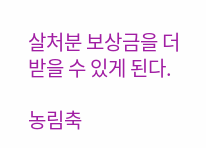살처분 보상금을 더 받을 수 있게 된다.

농림축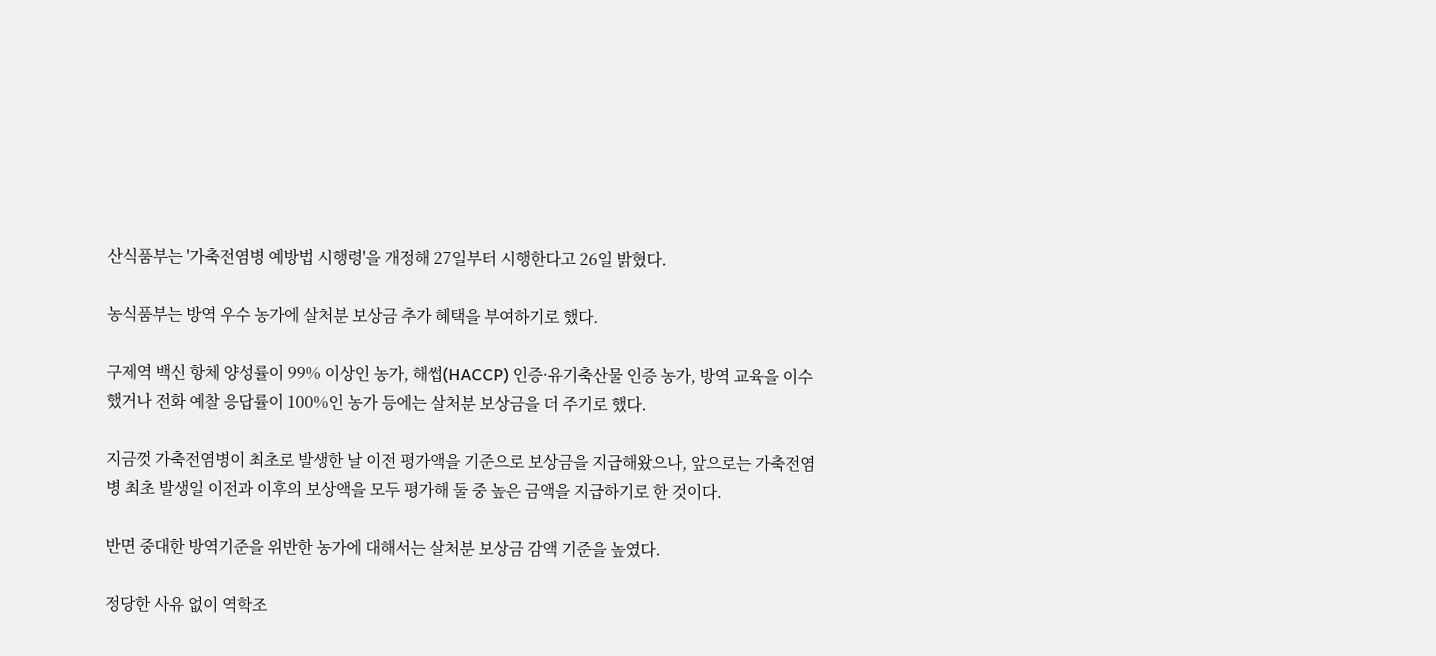산식품부는 '가축전염병 예방법 시행령'을 개정해 27일부터 시행한다고 26일 밝혔다.

농식품부는 방역 우수 농가에 살처분 보상금 추가 혜택을 부여하기로 했다.

구제역 백신 항체 양성률이 99% 이상인 농가, 해썹(HACCP) 인증·유기축산물 인증 농가, 방역 교육을 이수했거나 전화 예찰 응답률이 100%인 농가 등에는 살처분 보상금을 더 주기로 했다.

지금껏 가축전염병이 최초로 발생한 날 이전 평가액을 기준으로 보상금을 지급해왔으나, 앞으로는 가축전염병 최초 발생일 이전과 이후의 보상액을 모두 평가해 둘 중 높은 금액을 지급하기로 한 것이다.

반면 중대한 방역기준을 위반한 농가에 대해서는 살처분 보상금 감액 기준을 높였다.

정당한 사유 없이 역학조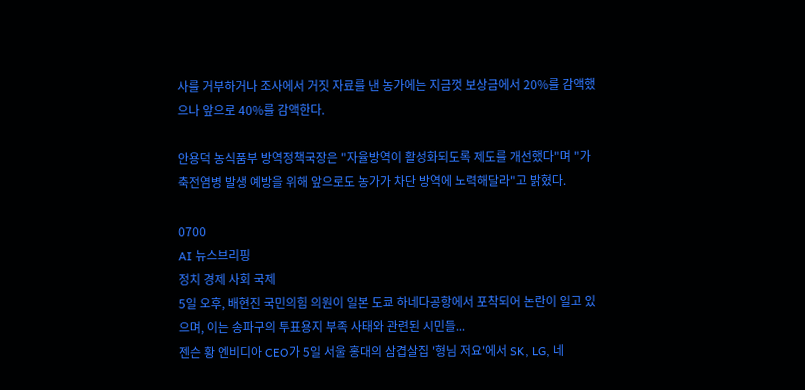사를 거부하거나 조사에서 거짓 자료를 낸 농가에는 지금껏 보상금에서 20%를 감액했으나 앞으로 40%를 감액한다.

안용덕 농식품부 방역정책국장은 "자율방역이 활성화되도록 제도를 개선했다"며 "가축전염병 발생 예방을 위해 앞으로도 농가가 차단 방역에 노력해달라"고 밝혔다.

0700
AI 뉴스브리핑
정치 경제 사회 국제
5일 오후, 배현진 국민의힘 의원이 일본 도쿄 하네다공항에서 포착되어 논란이 일고 있으며, 이는 송파구의 투표용지 부족 사태와 관련된 시민들...
젠슨 황 엔비디아 CEO가 5일 서울 홍대의 삼겹살집 '형님 저요'에서 SK, LG, 네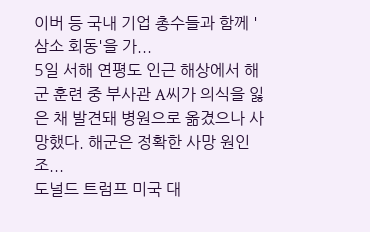이버 등 국내 기업 총수들과 함께 '삼소 회동'을 가...
5일 서해 연평도 인근 해상에서 해군 훈련 중 부사관 A씨가 의식을 잃은 채 발견돼 병원으로 옮겼으나 사망했다. 해군은 정확한 사망 원인 조...
도널드 트럼프 미국 대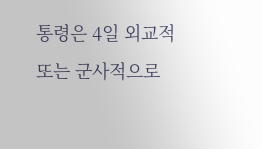통령은 4일 외교적 또는 군사적으로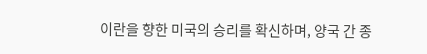이란을 향한 미국의 승리를 확신하며, 양국 간 종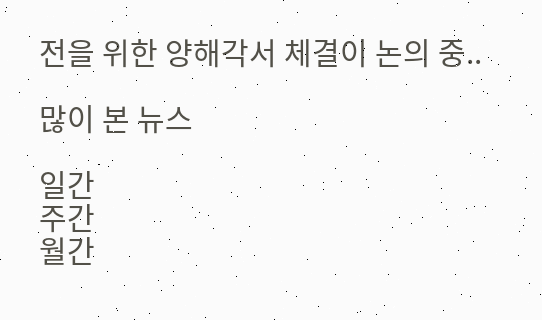전을 위한 양해각서 체결이 논의 중..

많이 본 뉴스

일간
주간
월간